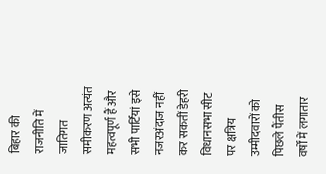बिहार की राजनीति में जातिगत समीकरण अत्यंत महत्वपूर्ण हैं और सभी पार्टियां इसे नजरअंदाज नहीं कर सकतीं डेहरी विधानसभा सीट पर क्षत्रिय उम्मीदवारों को पिछले पैंतीस वर्षों में लगातार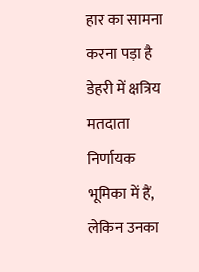हार का सामना करना पड़ा है डेहरी में क्षत्रिय मतदाता निर्णायक भूमिका में हैं, लेकिन उनका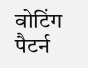वोटिंग पैटर्न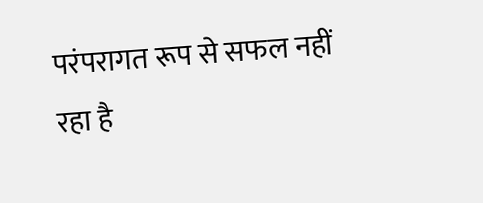परंपरागत रूप से सफल नहीं रहा है